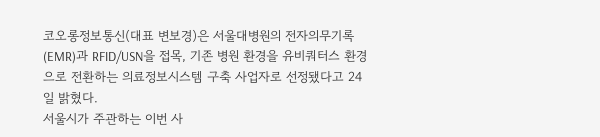코오롱정보통신(대표 변보경)은 서울대병원의 전자의무기록(EMR)과 RFID/USN을 접목, 기존 병원 환경을 유비쿼터스 환경으로 전환하는 의료정보시스템 구축 사업자로 선정됐다고 24일 밝혔다.
서울시가 주관하는 이번 사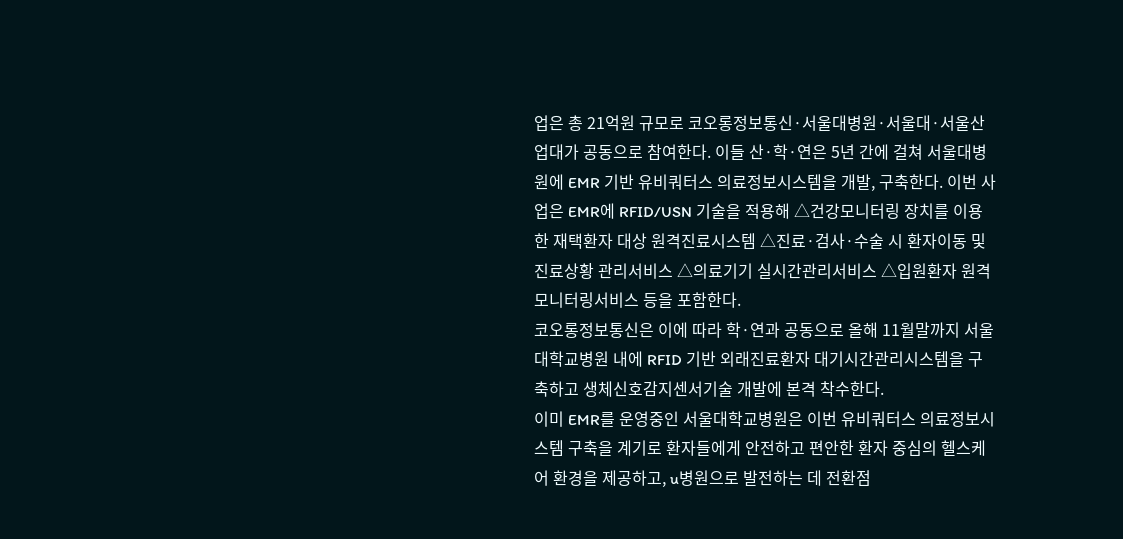업은 총 21억원 규모로 코오롱정보통신·서울대병원·서울대·서울산업대가 공동으로 참여한다. 이들 산·학·연은 5년 간에 걸쳐 서울대병원에 EMR 기반 유비쿼터스 의료정보시스템을 개발, 구축한다. 이번 사업은 EMR에 RFID/USN 기술을 적용해 △건강모니터링 장치를 이용한 재택환자 대상 원격진료시스템 △진료·검사·수술 시 환자이동 및 진료상황 관리서비스 △의료기기 실시간관리서비스 △입원환자 원격모니터링서비스 등을 포함한다.
코오롱정보통신은 이에 따라 학·연과 공동으로 올해 11월말까지 서울대학교병원 내에 RFID 기반 외래진료환자 대기시간관리시스템을 구축하고 생체신호감지센서기술 개발에 본격 착수한다.
이미 EMR를 운영중인 서울대학교병원은 이번 유비쿼터스 의료정보시스템 구축을 계기로 환자들에게 안전하고 편안한 환자 중심의 헬스케어 환경을 제공하고, u병원으로 발전하는 데 전환점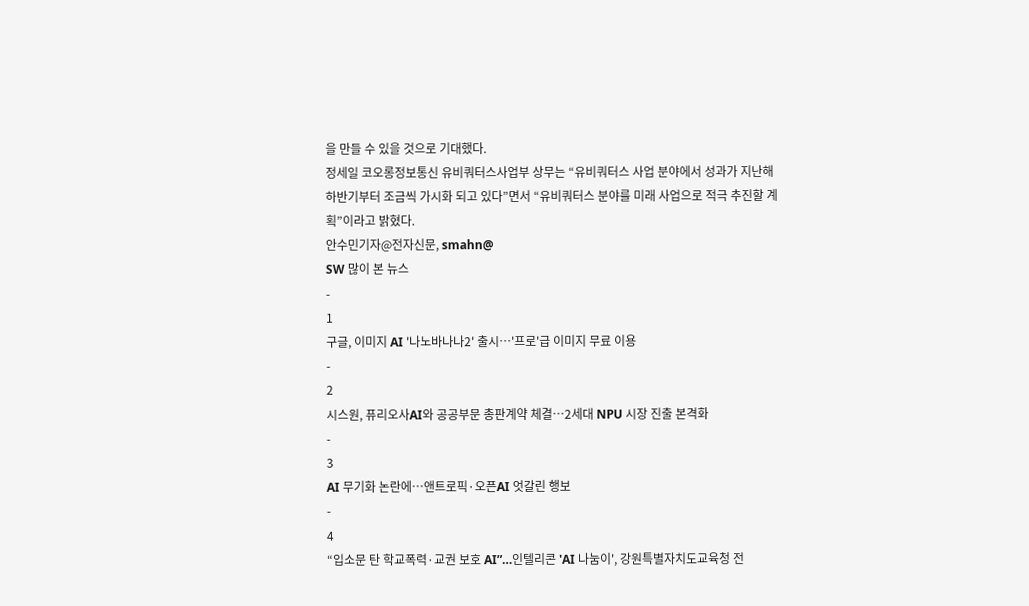을 만들 수 있을 것으로 기대했다.
정세일 코오롱정보통신 유비쿼터스사업부 상무는 “유비쿼터스 사업 분야에서 성과가 지난해 하반기부터 조금씩 가시화 되고 있다”면서 “유비쿼터스 분야를 미래 사업으로 적극 추진할 계획”이라고 밝혔다.
안수민기자@전자신문, smahn@
SW 많이 본 뉴스
-
1
구글, 이미지 AI '나노바나나2' 출시…'프로'급 이미지 무료 이용
-
2
시스원, 퓨리오사AI와 공공부문 총판계약 체결…2세대 NPU 시장 진출 본격화
-
3
AI 무기화 논란에…앤트로픽·오픈AI 엇갈린 행보
-
4
“입소문 탄 학교폭력·교권 보호 AI”…인텔리콘 'AI 나눔이', 강원특별자치도교육청 전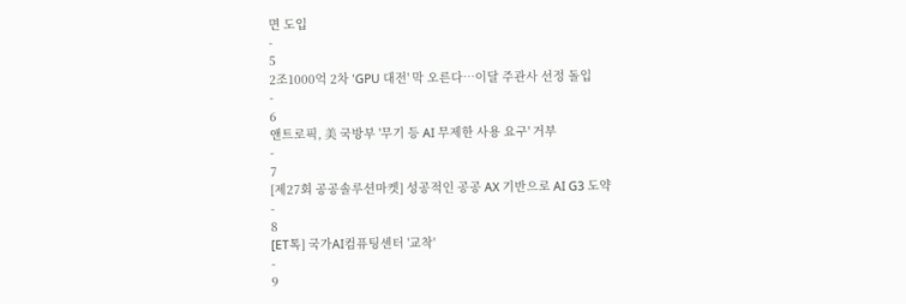면 도입
-
5
2조1000억 2차 'GPU 대전' 막 오른다…이달 주관사 선정 돌입
-
6
앤트로픽, 美 국방부 '무기 등 AI 무제한 사용 요구' 거부
-
7
[제27회 공공솔루션마켓] 성공적인 공공 AX 기반으로 AI G3 도약
-
8
[ET톡] 국가AI컴퓨팅센터 '교착'
-
9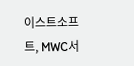이스트소프트, MWC서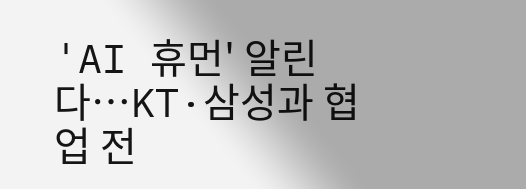'AI 휴먼' 알린다…KT·삼성과 협업 전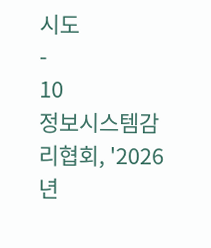시도
-
10
정보시스템감리협회, '2026년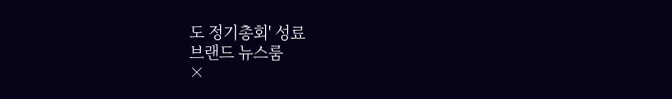도 정기총회' 성료
브랜드 뉴스룸
×